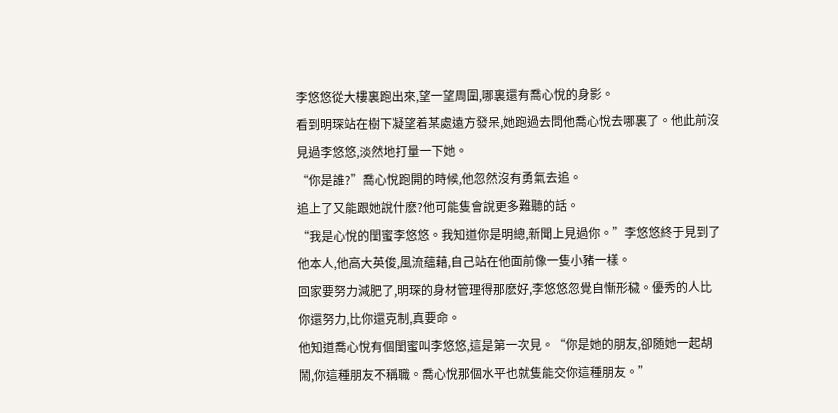李悠悠從大樓裏跑出來,望一望周圍,哪裏還有喬心悅的身影。
看到明琛站在樹下凝望着某處遠方發呆,她跑過去問他喬心悅去哪裏了。他此前沒見過李悠悠,淡然地打量一下她。
“你是誰?”喬心悅跑開的時候,他忽然沒有勇氣去追。
追上了又能跟她說什麽?他可能隻會說更多難聽的話。
“我是心悅的閨蜜李悠悠。我知道你是明總,新聞上見過你。”李悠悠終于見到了他本人,他高大英俊,風流蘊藉,自己站在他面前像一隻小豬一樣。
回家要努力減肥了,明琛的身材管理得那麽好,李悠悠忽覺自慚形穢。優秀的人比你還努力,比你還克制,真要命。
他知道喬心悅有個閨蜜叫李悠悠,這是第一次見。“你是她的朋友,卻随她一起胡鬧,你這種朋友不稱職。喬心悅那個水平也就隻能交你這種朋友。”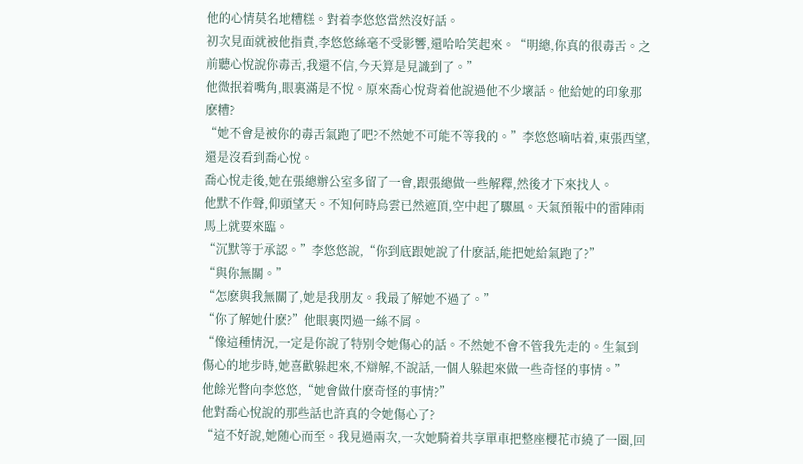他的心情莫名地糟糕。對着李悠悠當然沒好話。
初次見面就被他指責,李悠悠絲毫不受影響,還哈哈笑起來。“明總,你真的很毒舌。之前聽心悅說你毒舌,我還不信,今天算是見識到了。”
他微抿着嘴角,眼裏滿是不悅。原來喬心悅背着他說過他不少壞話。他給她的印象那麽糟?
“她不會是被你的毒舌氣跑了吧?不然她不可能不等我的。”李悠悠嘀咕着,東張西望,還是沒看到喬心悅。
喬心悅走後,她在張總辦公室多留了一會,跟張總做一些解釋,然後才下來找人。
他默不作聲,仰頭望天。不知何時烏雲已然遮頂,空中起了驟風。天氣預報中的雷陣雨馬上就要來臨。
“沉默等于承認。”李悠悠說,“你到底跟她說了什麽話,能把她給氣跑了?”
“與你無關。”
“怎麽與我無關了,她是我朋友。我最了解她不過了。”
“你了解她什麽?”他眼裏閃過一絲不屑。
“像這種情況,一定是你說了特别令她傷心的話。不然她不會不管我先走的。生氣到傷心的地步時,她喜歡躲起來,不辯解,不說話,一個人躲起來做一些奇怪的事情。”
他餘光瞥向李悠悠,“她會做什麽奇怪的事情?”
他對喬心悅說的那些話也許真的令她傷心了?
“這不好說,她随心而至。我見過兩次,一次她騎着共享單車把整座櫻花市繞了一圈,回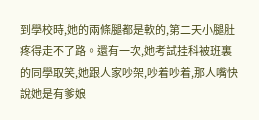到學校時,她的兩條腿都是軟的,第二天小腿肚疼得走不了路。還有一次,她考試挂科被班裏的同學取笑,她跟人家吵架,吵着吵着,那人嘴快說她是有爹娘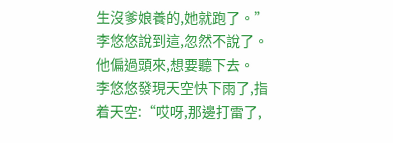生沒爹娘養的,她就跑了。”
李悠悠說到這,忽然不說了。
他偏過頭來,想要聽下去。
李悠悠發現天空快下雨了,指着天空:“哎呀,那邊打雷了,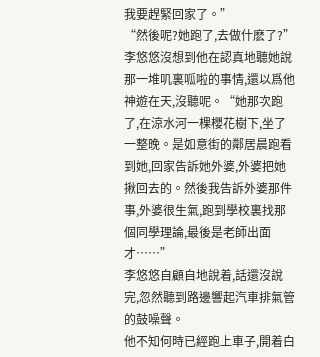我要趕緊回家了。”
“然後呢?她跑了,去做什麽了?”
李悠悠沒想到他在認真地聽她說那一堆叽裏呱啦的事情,還以爲他神遊在天,沒聽呢。“她那次跑了,在涼水河一棵櫻花樹下,坐了一整晚。是如意街的鄰居晨跑看到她,回家告訴她外婆,外婆把她揪回去的。然後我告訴外婆那件事,外婆很生氣,跑到學校裏找那個同學理論,最後是老師出面才……”
李悠悠自顧自地說着,話還沒說完,忽然聽到路邊響起汽車排氣管的鼓噪聲。
他不知何時已經跑上車子,開着白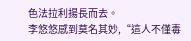色法拉利揚長而去。
李悠悠感到莫名其妙,“這人不僅毒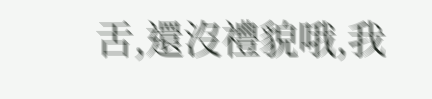舌,還沒禮貌哦,我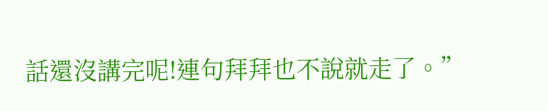話還沒講完呢!連句拜拜也不說就走了。”